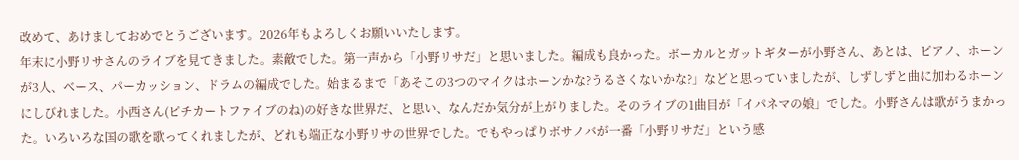改めて、あけましておめでとうございます。2026年もよろしくお願いいたします。
年末に小野リサさんのライブを見てきました。素敵でした。第一声から「小野リサだ」と思いました。編成も良かった。ボーカルとガットギターが小野さん、あとは、ピアノ、ホーンが3人、ベース、パーカッション、ドラムの編成でした。始まるまで「あそこの3つのマイクはホーンかな?うるさくないかな?」などと思っていましたが、しずしずと曲に加わるホーンにしびれました。小西さん(ピチカートファイブのね)の好きな世界だ、と思い、なんだか気分が上がりました。そのライブの1曲目が「イパネマの娘」でした。小野さんは歌がうまかった。いろいろな国の歌を歌ってくれましたが、どれも端正な小野リサの世界でした。でもやっぱりボサノバが一番「小野リサだ」という感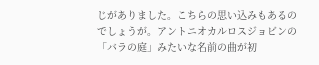じがありました。こちらの思い込みもあるのでしょうが。アントニオカルロスジョビンの「バラの庭」みたいな名前の曲が初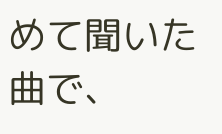めて聞いた曲で、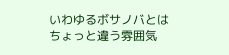いわゆるボサノバとはちょっと違う雰囲気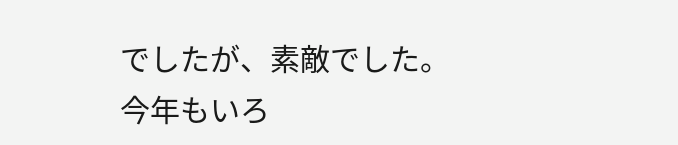でしたが、素敵でした。
今年もいろ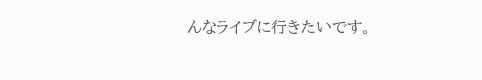んなライブに行きたいです。